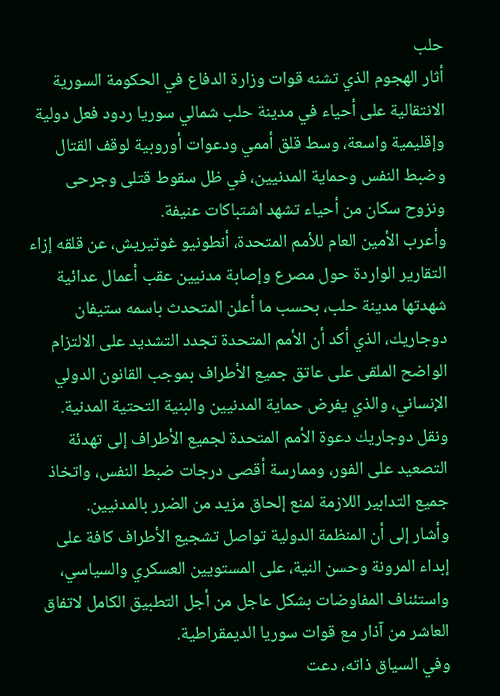حلب
أثار الهجوم الذي تشنه قوات وزارة الدفاع في الحكومة السورية الانتقالية على أحياء في مدينة حلب شمالي سوريا ردود فعل دولية وإقليمية واسعة، وسط قلق أممي ودعوات أوروبية لوقف القتال وضبط النفس وحماية المدنيين، في ظل سقوط قتلى وجرحى ونزوح سكان من أحياء تشهد اشتباكات عنيفة.
وأعرب الأمين العام للأمم المتحدة، أنطونيو غوتيريش، عن قلقه إزاء التقارير الواردة حول مصرع وإصابة مدنيين عقب أعمال عدائية شهدتها مدينة حلب، بحسب ما أعلن المتحدث باسمه ستيفان دوجاريك، الذي أكد أن الأمم المتحدة تجدد التشديد على الالتزام الواضح الملقى على عاتق جميع الأطراف بموجب القانون الدولي الإنساني، والذي يفرض حماية المدنيين والبنية التحتية المدنية.
ونقل دوجاريك دعوة الأمم المتحدة لجميع الأطراف إلى تهدئة التصعيد على الفور، وممارسة أقصى درجات ضبط النفس، واتخاذ جميع التدابير اللازمة لمنع إلحاق مزيد من الضرر بالمدنيين.
وأشار إلى أن المنظمة الدولية تواصل تشجيع الأطراف كافة على إبداء المرونة وحسن النية، على المستويين العسكري والسياسي، واستئناف المفاوضات بشكل عاجل من أجل التطبيق الكامل لاتفاق العاشر من آذار مع قوات سوريا الديمقراطية.
وفي السياق ذاته، دعت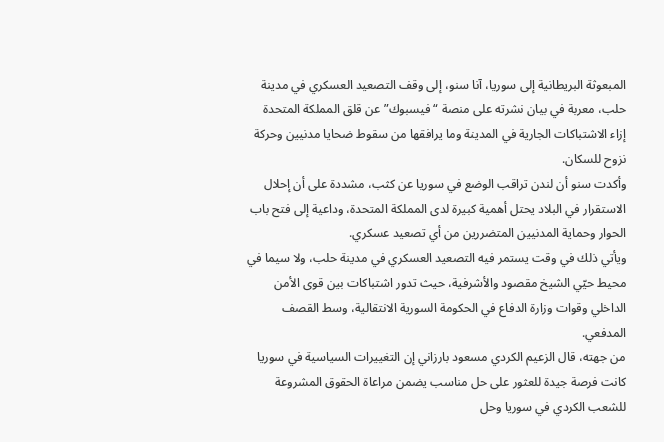المبعوثة البريطانية إلى سوريا، آنا سنو، إلى وقف التصعيد العسكري في مدينة حلب، معربة في بيان نشرته على منصة “فيسبوك” عن قلق المملكة المتحدة إزاء الاشتباكات الجارية في المدينة وما يرافقها من سقوط ضحايا مدنيين وحركة نزوح للسكان.
وأكدت سنو أن لندن تراقب الوضع في سوريا عن كثب، مشددة على أن إحلال الاستقرار في البلاد يحتل أهمية كبيرة لدى المملكة المتحدة، وداعية إلى فتح باب الحوار وحماية المدنيين المتضررين من أي تصعيد عسكري.
ويأتي ذلك في وقت يستمر فيه التصعيد العسكري في مدينة حلب، ولا سيما في محيط حيّي الشيخ مقصود والأشرفية، حيث تدور اشتباكات بين قوى الأمن الداخلي وقوات وزارة الدفاع في الحكومة السورية الانتقالية، وسط القصف المدفعي.
من جهته، قال الزعيم الكردي مسعود بارزاني إن التغييرات السياسية في سوريا كانت فرصة جيدة للعثور على حل مناسب يضمن مراعاة الحقوق المشروعة للشعب الكردي في سوريا وحل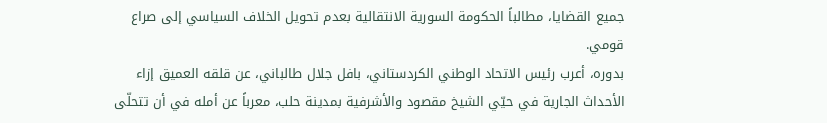جميع القضايا، مطالباً الحكومة السورية الانتقالية بعدم تحويل الخلاف السياسي إلى صراع قومي.
بدوره، أعرب رئيس الاتحاد الوطني الكردستاني، بافل جلال طالباني، عن قلقه العميق إزاء الأحداث الجارية في حيّي الشيخ مقصود والأشرفية بمدينة حلب، معرباً عن أمله في أن تتحلّى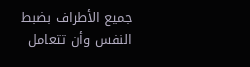جميع الأطراف بضبط النفس وأن تتعامل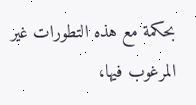بحكمة مع هذه التطورات غير المرغوب فيها،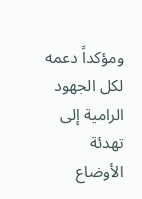ومؤكداً دعمه لكل الجهود الرامية إلى تهدئة الأوضاع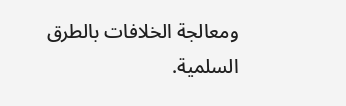ومعالجة الخلافات بالطرق السلمية.